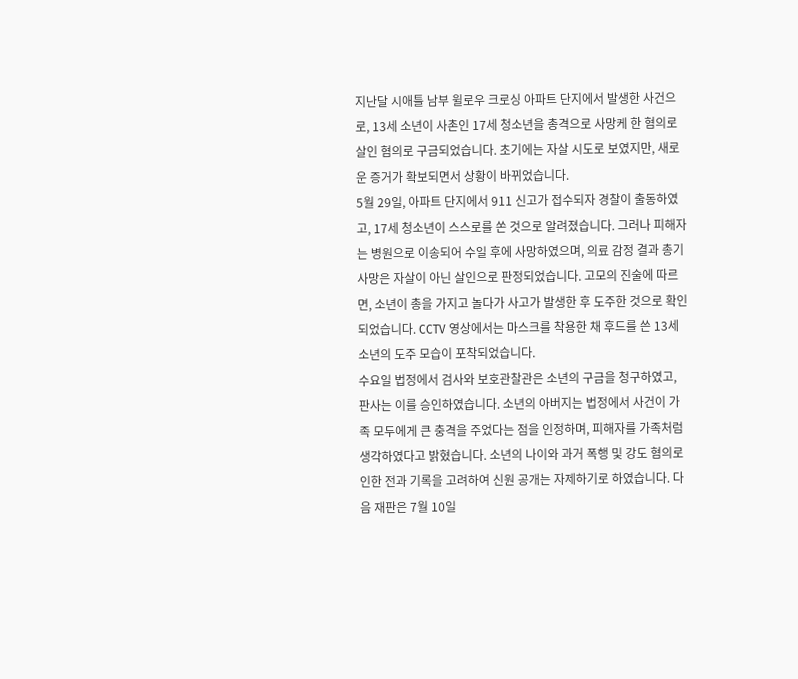지난달 시애틀 남부 윌로우 크로싱 아파트 단지에서 발생한 사건으로, 13세 소년이 사촌인 17세 청소년을 총격으로 사망케 한 혐의로 살인 혐의로 구금되었습니다. 초기에는 자살 시도로 보였지만, 새로운 증거가 확보되면서 상황이 바뀌었습니다.
5월 29일, 아파트 단지에서 911 신고가 접수되자 경찰이 출동하였고, 17세 청소년이 스스로를 쏜 것으로 알려졌습니다. 그러나 피해자는 병원으로 이송되어 수일 후에 사망하였으며, 의료 감정 결과 총기 사망은 자살이 아닌 살인으로 판정되었습니다. 고모의 진술에 따르면, 소년이 총을 가지고 놀다가 사고가 발생한 후 도주한 것으로 확인되었습니다. CCTV 영상에서는 마스크를 착용한 채 후드를 쓴 13세 소년의 도주 모습이 포착되었습니다.
수요일 법정에서 검사와 보호관찰관은 소년의 구금을 청구하였고, 판사는 이를 승인하였습니다. 소년의 아버지는 법정에서 사건이 가족 모두에게 큰 충격을 주었다는 점을 인정하며, 피해자를 가족처럼 생각하였다고 밝혔습니다. 소년의 나이와 과거 폭행 및 강도 혐의로 인한 전과 기록을 고려하여 신원 공개는 자제하기로 하였습니다. 다음 재판은 7월 10일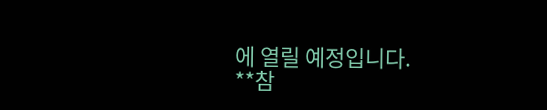에 열릴 예정입니다.
**참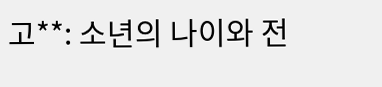고**: 소년의 나이와 전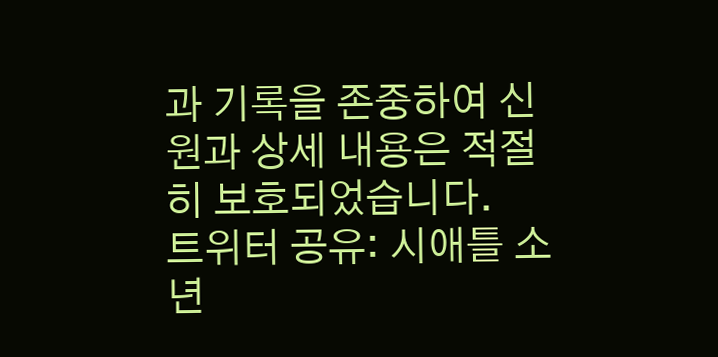과 기록을 존중하여 신원과 상세 내용은 적절히 보호되었습니다.
트위터 공유: 시애틀 소년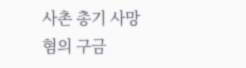사촌 총기 사망 혐의 구금